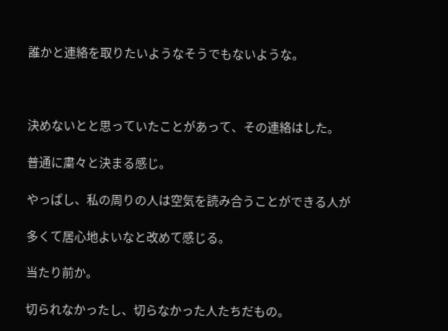誰かと連絡を取りたいようなそうでもないような。



決めないとと思っていたことがあって、その連絡はした。

普通に粛々と決まる感じ。

やっぱし、私の周りの人は空気を読み合うことができる人が

多くて居心地よいなと改めて感じる。

当たり前か。

切られなかったし、切らなかった人たちだもの。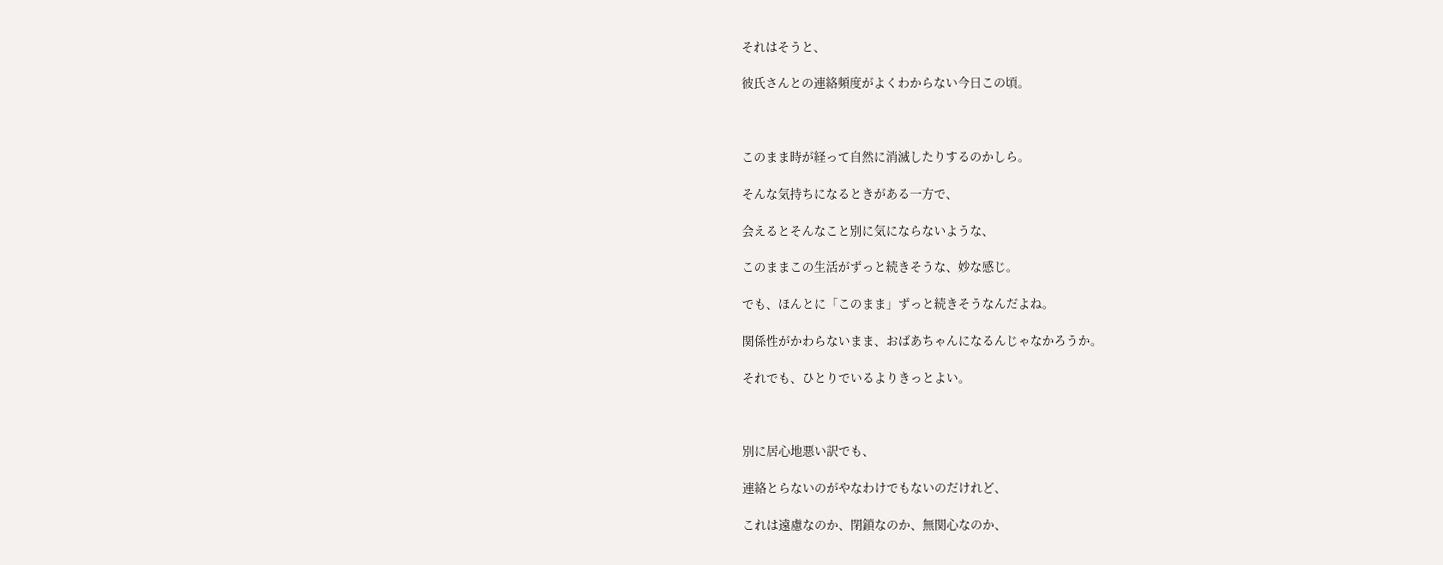それはそうと、

彼氏さんとの連絡頻度がよくわからない今日この頃。



このまま時が経って自然に消滅したりするのかしら。

そんな気持ちになるときがある一方で、

会えるとそんなこと別に気にならないような、

このままこの生活がずっと続きそうな、妙な感じ。

でも、ほんとに「このまま」ずっと続きそうなんだよね。

関係性がかわらないまま、おばあちゃんになるんじゃなかろうか。

それでも、ひとりでいるよりきっとよい。



別に居心地悪い訳でも、

連絡とらないのがやなわけでもないのだけれど、

これは遠慮なのか、閉鎖なのか、無関心なのか、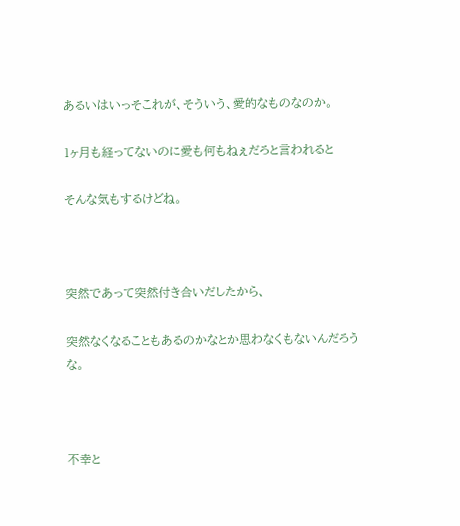あるいはいっそこれが、そういう、愛的なものなのか。

1ヶ月も経ってないのに愛も何もねぇだろと言われると

そんな気もするけどね。



突然であって突然付き合いだしたから、

突然なくなることもあるのかなとか思わなくもないんだろうな。



不幸と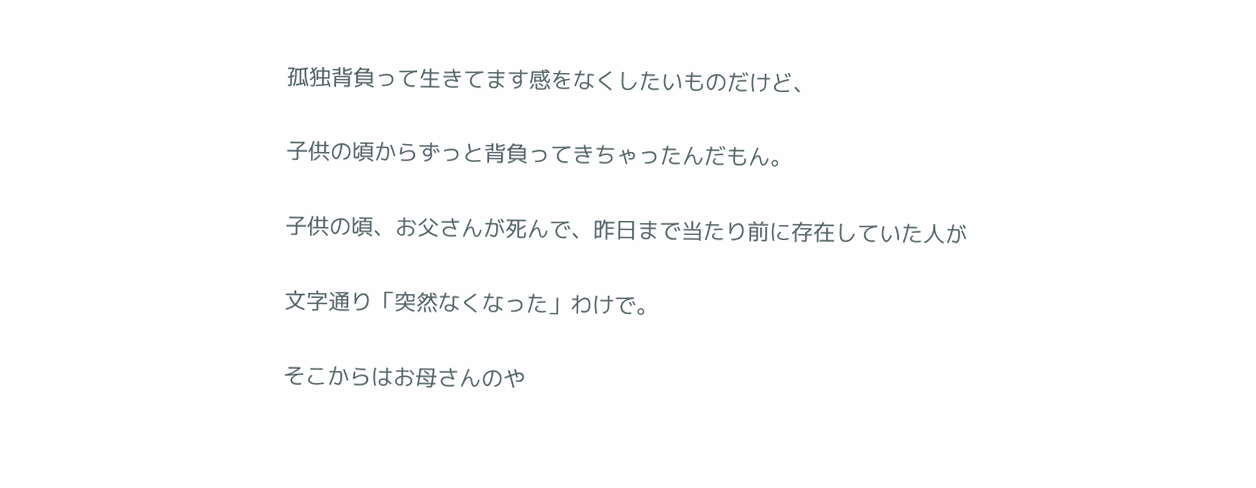孤独背負って生きてます感をなくしたいものだけど、

子供の頃からずっと背負ってきちゃったんだもん。

子供の頃、お父さんが死んで、昨日まで当たり前に存在していた人が

文字通り「突然なくなった」わけで。

そこからはお母さんのや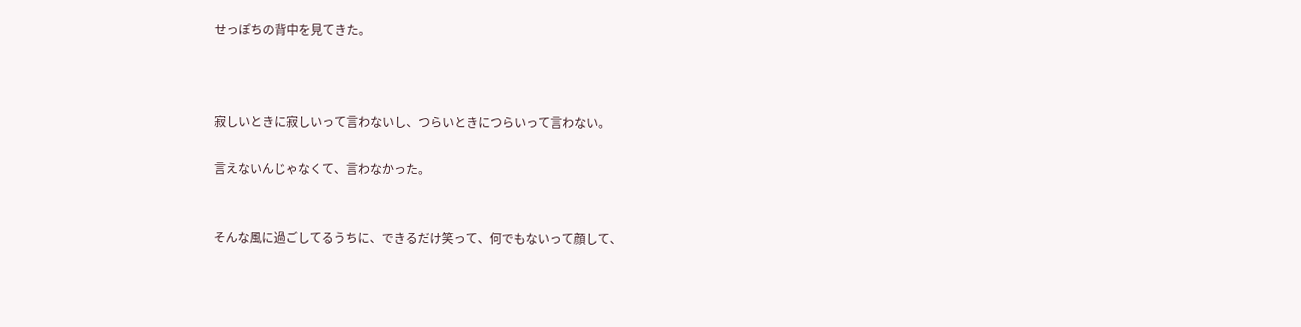せっぽちの背中を見てきた。



寂しいときに寂しいって言わないし、つらいときにつらいって言わない。

言えないんじゃなくて、言わなかった。


そんな風に過ごしてるうちに、できるだけ笑って、何でもないって顔して、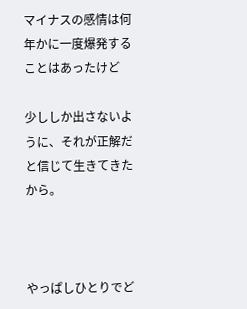マイナスの感情は何年かに一度爆発することはあったけど

少ししか出さないように、それが正解だと信じて生きてきたから。



やっぱしひとりでど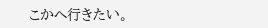こかへ行きたい。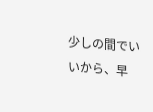少しの間でいいから、早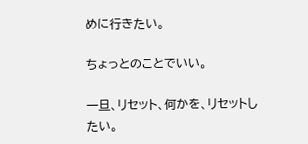めに行きたい。

ちょっとのことでいい。

一旦、リセット、何かを、リセットしたい。